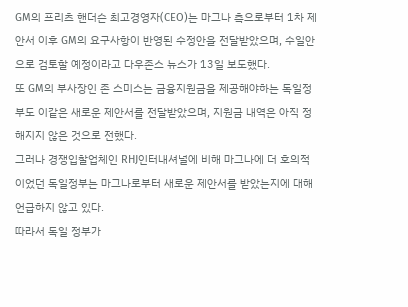GM의 프리츠 핸더슨 최고경영자(CEO)는 마그나 측으로부터 1차 제안서 이후 GM의 요구사항이 반영된 수정안을 전달받았으며, 수일안으로 검토할 예정이라고 다우존스 뉴스가 13일 보도했다.
또 GM의 부사장인 존 스미스는 금융지원금을 제공해야하는 독일정부도 이같은 새로운 제안서를 전달받았으며, 지원금 내역은 아직 정해지지 않은 것으로 전했다.
그러나 경쟁입찰업체인 RHJ인터내셔널에 비해 마그나에 더 호의적이었던 독일정부는 마그나로부터 새로운 제안서를 받았는지에 대해 언급하지 않고 있다.
따라서 독일 정부가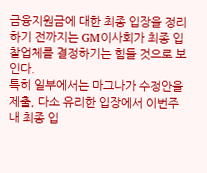금융지원금에 대한 최종 입장을 정리하기 전까지는 GM이사회가 최종 입찰업체를 결정하기는 힘들 것으로 보인다.
특히 일부에서는 마그나가 수정안을 제출, 다소 유리한 입장에서 이번주 내 최종 입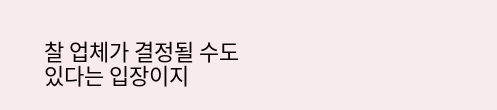찰 업체가 결정될 수도 있다는 입장이지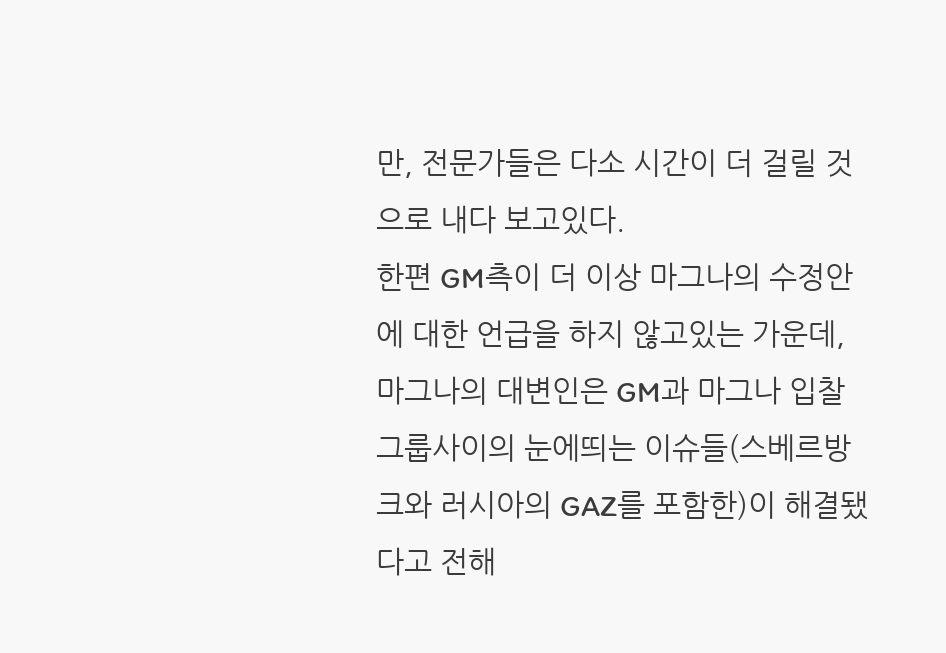만, 전문가들은 다소 시간이 더 걸릴 것으로 내다 보고있다.
한편 GM측이 더 이상 마그나의 수정안에 대한 언급을 하지 않고있는 가운데, 마그나의 대변인은 GM과 마그나 입찰 그룹사이의 눈에띄는 이슈들(스베르방크와 러시아의 GAZ를 포함한)이 해결됐다고 전해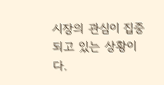시장의 관심이 집중되고 있는 상황이다.